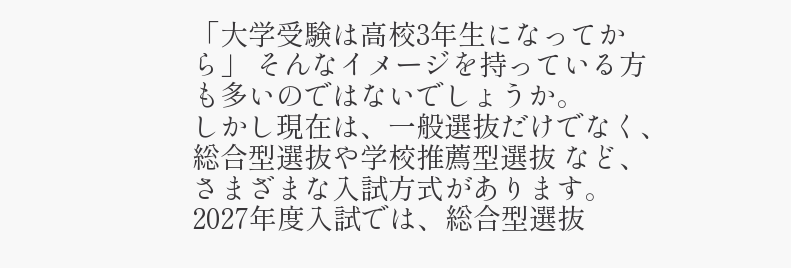「大学受験は高校3年生になってから」 そんなイメージを持っている方も多いのではないでしょうか。
しかし現在は、一般選抜だけでなく、 総合型選抜や学校推薦型選抜 など、さまざまな入試方式があります。
2027年度入試では、総合型選抜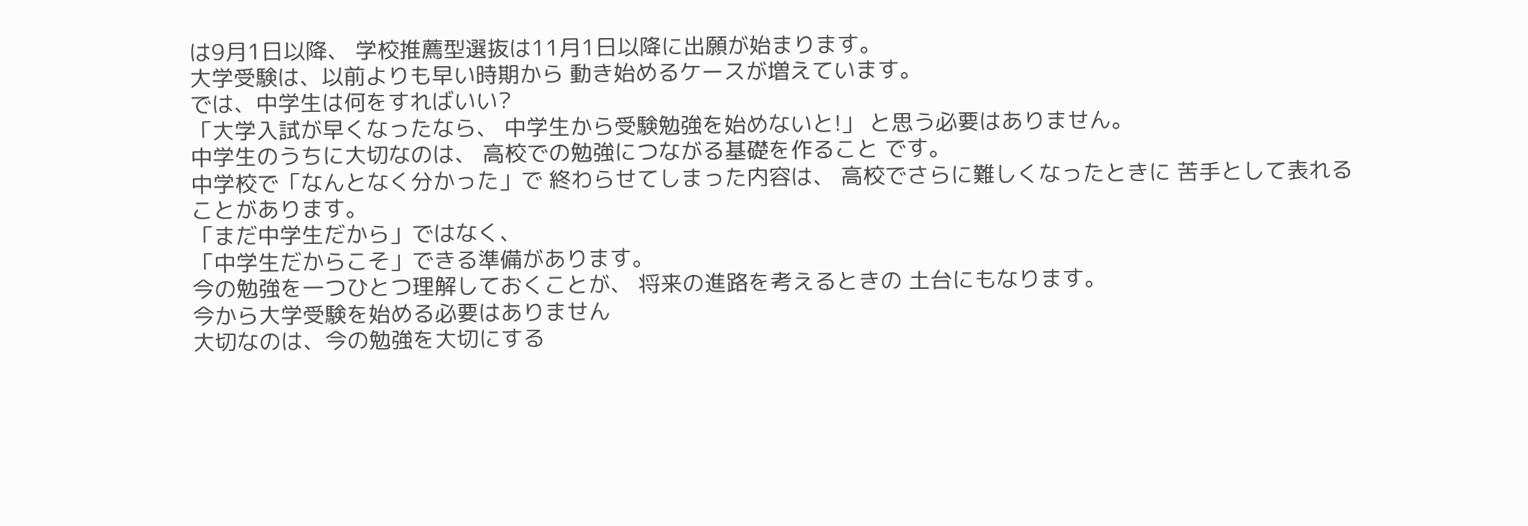は9月1日以降、 学校推薦型選抜は11月1日以降に出願が始まります。
大学受験は、以前よりも早い時期から 動き始めるケースが増えています。
では、中学生は何をすればいい?
「大学入試が早くなったなら、 中学生から受験勉強を始めないと!」 と思う必要はありません。
中学生のうちに大切なのは、 高校での勉強につながる基礎を作ること です。
中学校で「なんとなく分かった」で 終わらせてしまった内容は、 高校でさらに難しくなったときに 苦手として表れることがあります。
「まだ中学生だから」ではなく、
「中学生だからこそ」できる準備があります。
今の勉強を一つひとつ理解しておくことが、 将来の進路を考えるときの 土台にもなります。
今から大学受験を始める必要はありません
大切なのは、今の勉強を大切にする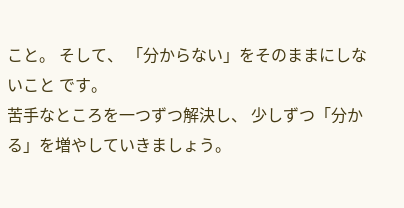こと。 そして、 「分からない」をそのままにしないこと です。
苦手なところを一つずつ解決し、 少しずつ「分かる」を増やしていきましょう。